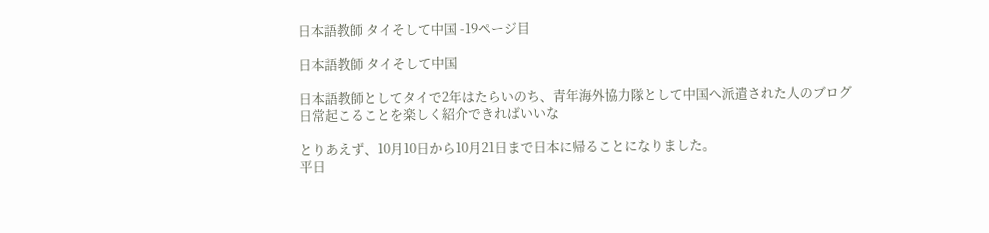日本語教師 タイそして中国 -19ページ目

日本語教師 タイそして中国

日本語教師としてタイで2年はたらいのち、青年海外協力隊として中国へ派遣された人のブログ
日常起こることを楽しく紹介できればいいな

とりあえず、10月10日から10月21日まで日本に帰ることになりました。
平日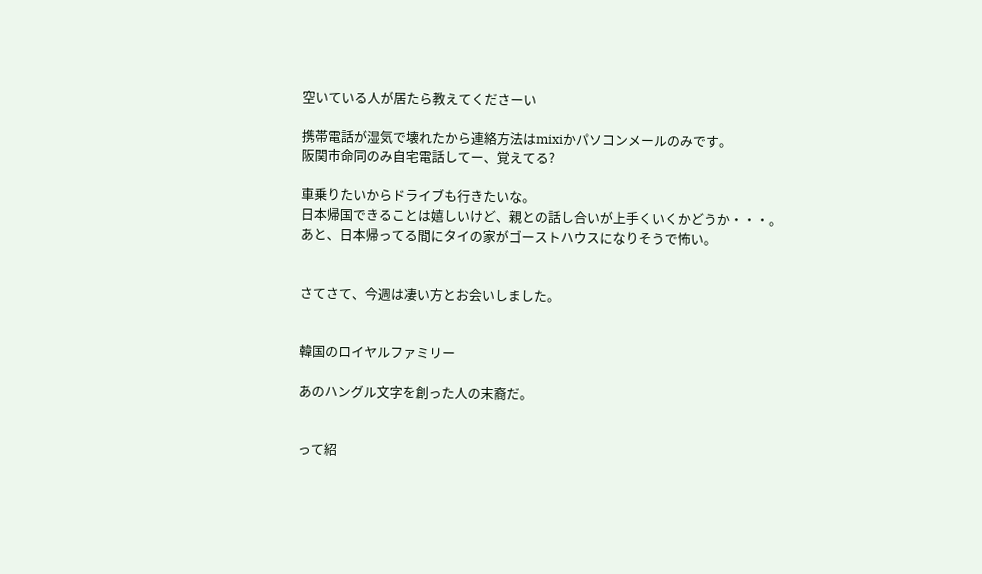空いている人が居たら教えてくださーい

携帯電話が湿気で壊れたから連絡方法はmixiかパソコンメールのみです。
阪関市命同のみ自宅電話してー、覚えてる?

車乗りたいからドライブも行きたいな。
日本帰国できることは嬉しいけど、親との話し合いが上手くいくかどうか・・・。
あと、日本帰ってる間にタイの家がゴーストハウスになりそうで怖い。


さてさて、今週は凄い方とお会いしました。


韓国のロイヤルファミリー

あのハングル文字を創った人の末裔だ。


って紹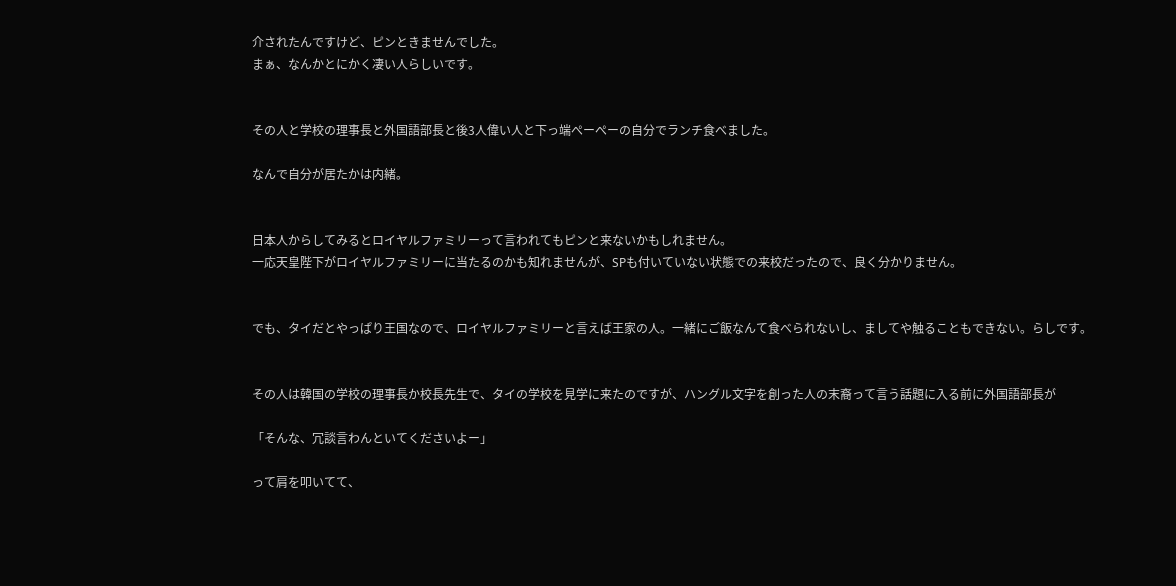介されたんですけど、ピンときませんでした。
まぁ、なんかとにかく凄い人らしいです。


その人と学校の理事長と外国語部長と後3人偉い人と下っ端ぺーぺーの自分でランチ食べました。

なんで自分が居たかは内緒。


日本人からしてみるとロイヤルファミリーって言われてもピンと来ないかもしれません。
一応天皇陛下がロイヤルファミリーに当たるのかも知れませんが、SPも付いていない状態での来校だったので、良く分かりません。


でも、タイだとやっぱり王国なので、ロイヤルファミリーと言えば王家の人。一緒にご飯なんて食べられないし、ましてや触ることもできない。らしです。


その人は韓国の学校の理事長か校長先生で、タイの学校を見学に来たのですが、ハングル文字を創った人の末裔って言う話題に入る前に外国語部長が

「そんな、冗談言わんといてくださいよー」

って肩を叩いてて、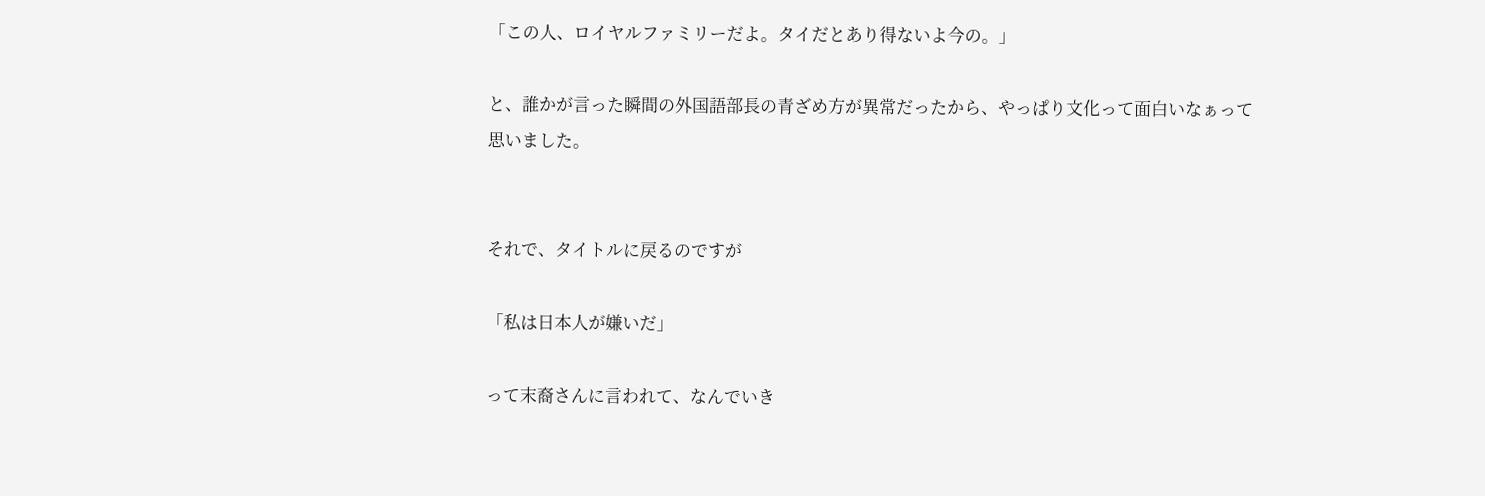「この人、ロイヤルファミリーだよ。タイだとあり得ないよ今の。」

と、誰かが言った瞬間の外国語部長の青ざめ方が異常だったから、やっぱり文化って面白いなぁって思いました。


それで、タイトルに戻るのですが

「私は日本人が嫌いだ」

って末裔さんに言われて、なんでいき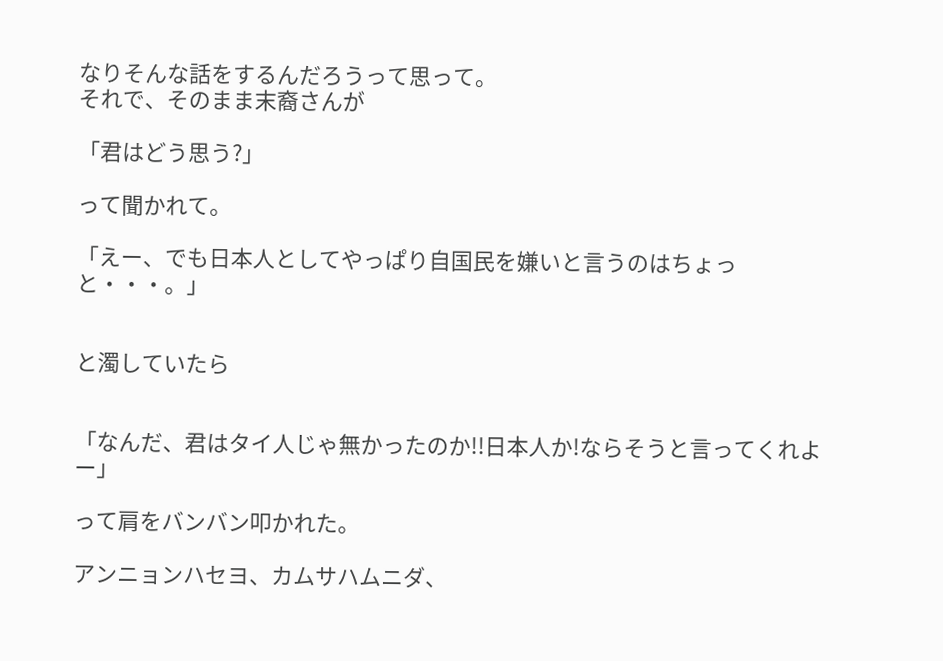なりそんな話をするんだろうって思って。
それで、そのまま末裔さんが

「君はどう思う?」

って聞かれて。

「えー、でも日本人としてやっぱり自国民を嫌いと言うのはちょっと・・・。」


と濁していたら


「なんだ、君はタイ人じゃ無かったのか!!日本人か!ならそうと言ってくれよー」

って肩をバンバン叩かれた。

アンニョンハセヨ、カムサハムニダ、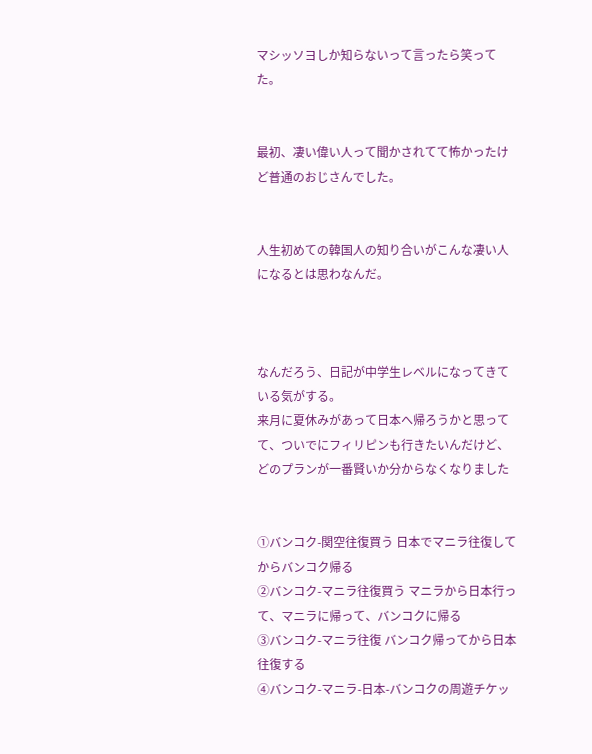マシッソヨしか知らないって言ったら笑ってた。


最初、凄い偉い人って聞かされてて怖かったけど普通のおじさんでした。


人生初めての韓国人の知り合いがこんな凄い人になるとは思わなんだ。



なんだろう、日記が中学生レベルになってきている気がする。
来月に夏休みがあって日本へ帰ろうかと思ってて、ついでにフィリピンも行きたいんだけど、どのプランが一番賢いか分からなくなりました


①バンコク-関空往復買う 日本でマニラ往復してからバンコク帰る
②バンコク-マニラ往復買う マニラから日本行って、マニラに帰って、バンコクに帰る
③バンコク-マニラ往復 バンコク帰ってから日本往復する
④バンコク-マニラ-日本-バンコクの周遊チケッ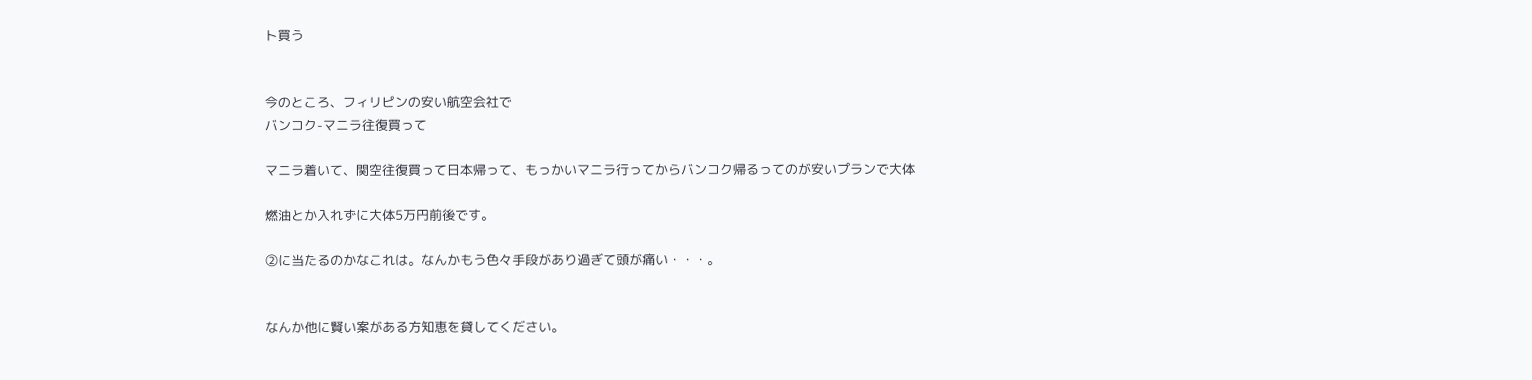ト買う


今のところ、フィリピンの安い航空会社で
バンコク-マニラ往復買って

マニラ着いて、関空往復買って日本帰って、もっかいマニラ行ってからバンコク帰るってのが安いプランで大体

燃油とか入れずに大体5万円前後です。

②に当たるのかなこれは。なんかもう色々手段があり過ぎて頭が痛い・・・。


なんか他に賢い案がある方知恵を貸してください。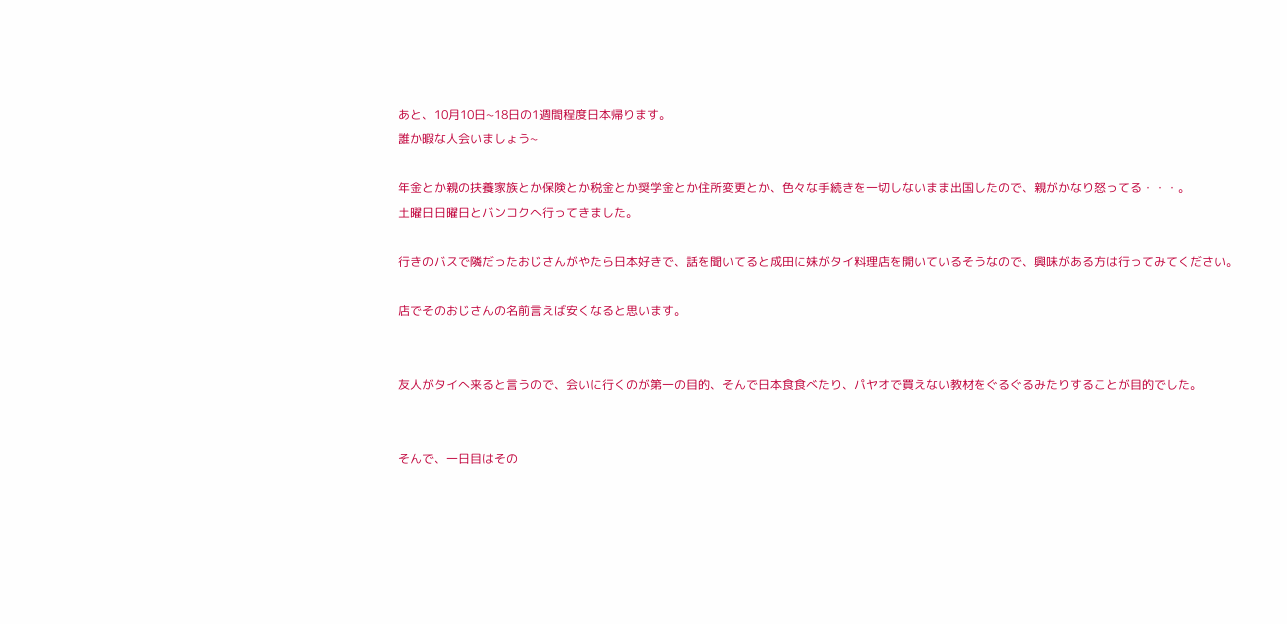あと、10月10日~18日の1週間程度日本帰ります。
誰か暇な人会いましょう~

年金とか親の扶養家族とか保険とか税金とか奨学金とか住所変更とか、色々な手続きを一切しないまま出国したので、親がかなり怒ってる・・・。
土曜日日曜日とバンコクへ行ってきました。

行きのバスで隣だったおじさんがやたら日本好きで、話を聞いてると成田に妹がタイ料理店を開いているそうなので、興味がある方は行ってみてください。

店でそのおじさんの名前言えば安くなると思います。


友人がタイへ来ると言うので、会いに行くのが第一の目的、そんで日本食食べたり、パヤオで買えない教材をぐるぐるみたりすることが目的でした。


そんで、一日目はその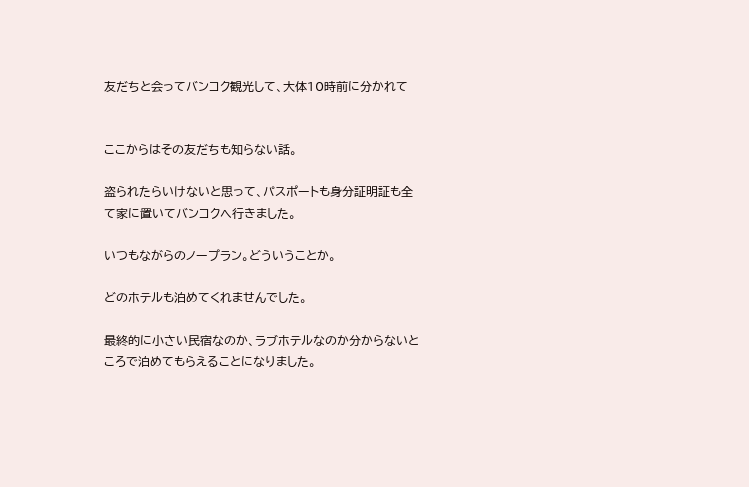友だちと会ってバンコク観光して、大体10時前に分かれて


ここからはその友だちも知らない話。

盗られたらいけないと思って、パスポートも身分証明証も全て家に置いてバンコクへ行きました。

いつもながらのノープラン。どういうことか。

どのホテルも泊めてくれませんでした。

最終的に小さい民宿なのか、ラブホテルなのか分からないところで泊めてもらえることになりました。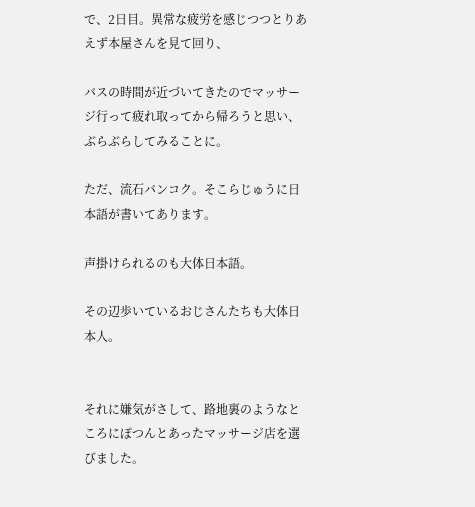で、2日目。異常な疲労を感じつつとりあえず本屋さんを見て回り、

バスの時間が近づいてきたのでマッサージ行って疲れ取ってから帰ろうと思い、ぶらぶらしてみることに。

ただ、流石バンコク。そこらじゅうに日本語が書いてあります。

声掛けられるのも大体日本語。

その辺歩いているおじさんたちも大体日本人。


それに嫌気がさして、路地裏のようなところにぽつんとあったマッサージ店を選びました。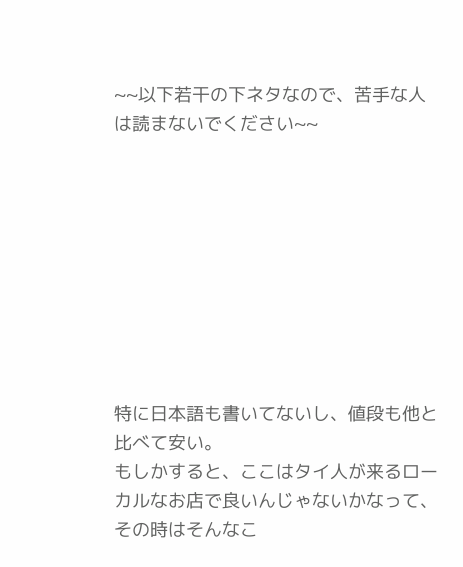~~以下若干の下ネタなので、苦手な人は読まないでください~~









特に日本語も書いてないし、値段も他と比べて安い。
もしかすると、ここはタイ人が来るローカルなお店で良いんじゃないかなって、その時はそんなこ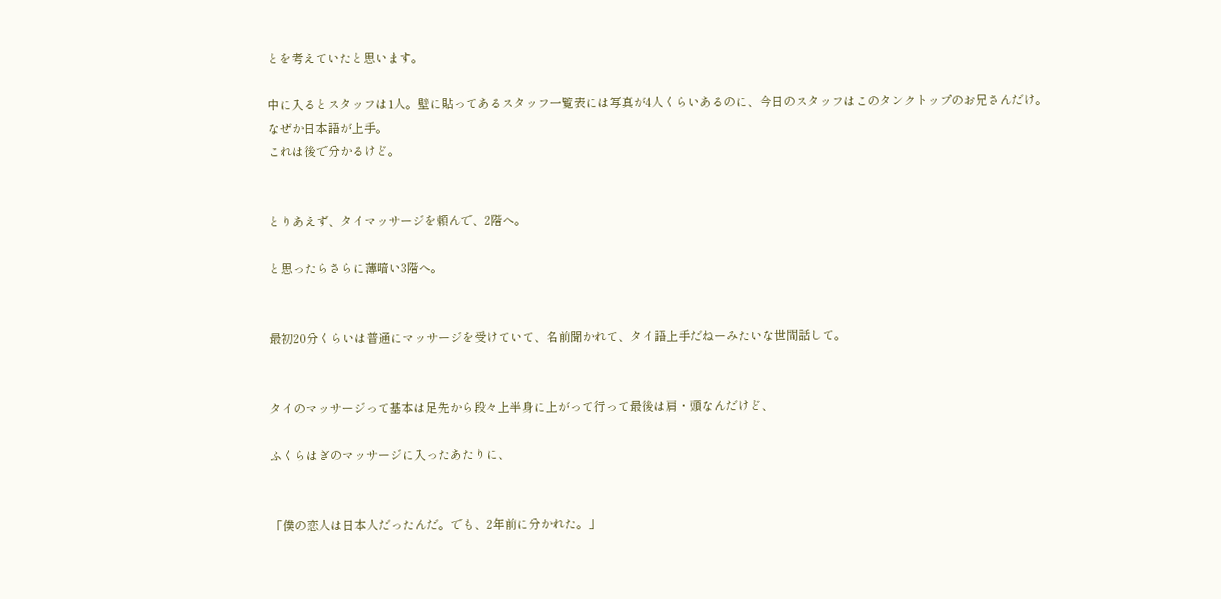とを考えていたと思います。

中に入るとスタッフは1人。壁に貼ってあるスタッフ一覧表には写真が4人くらいあるのに、今日のスタッフはこのタンクトップのお兄さんだけ。
なぜか日本語が上手。
これは後で分かるけど。


とりあえず、タイマッサージを頼んで、2階へ。

と思ったらさらに薄暗い3階へ。


最初20分くらいは普通にマッサージを受けていて、名前聞かれて、タイ語上手だねーみたいな世間話して。


タイのマッサージって基本は足先から段々上半身に上がって行って最後は肩・頭なんだけど、

ふくらはぎのマッサージに入ったあたりに、


「僕の恋人は日本人だったんだ。でも、2年前に分かれた。」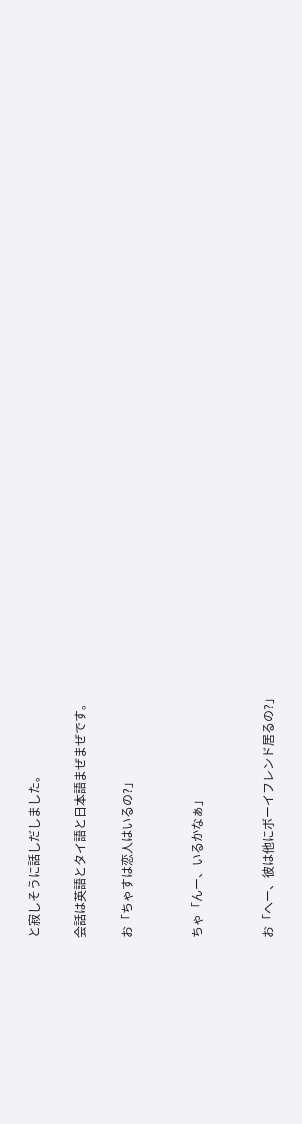と寂しそうに話しだしました。

会話は英語とタイ語と日本語まぜまぜです。

お「ちゃすは恋人はいるの?」


ちゃ「んー、いるかなぁ」


お「へー、彼は他にボーイフレンド居るの?」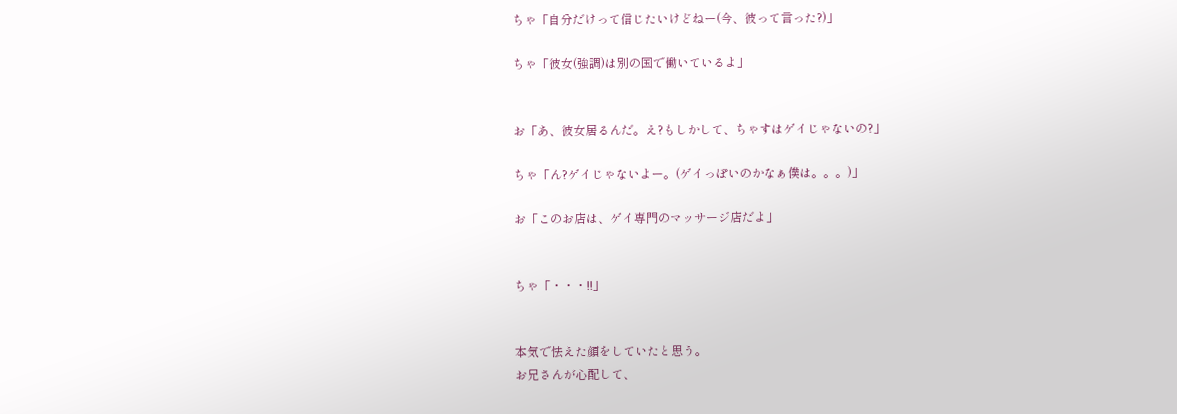ちゃ「自分だけって信じたいけどねー(今、彼って言った?)」

ちゃ「彼女(強調)は別の国で働いているよ」


お「あ、彼女居るんだ。え?もしかして、ちゃすはゲイじゃないの?」

ちゃ「ん?ゲイじゃないよー。(ゲイっぽいのかなぁ僕は。。。)」

お「このお店は、ゲイ専門のマッサージ店だよ」


ちゃ「・・・!!」


本気で怯えた顔をしていたと思う。
お兄さんが心配して、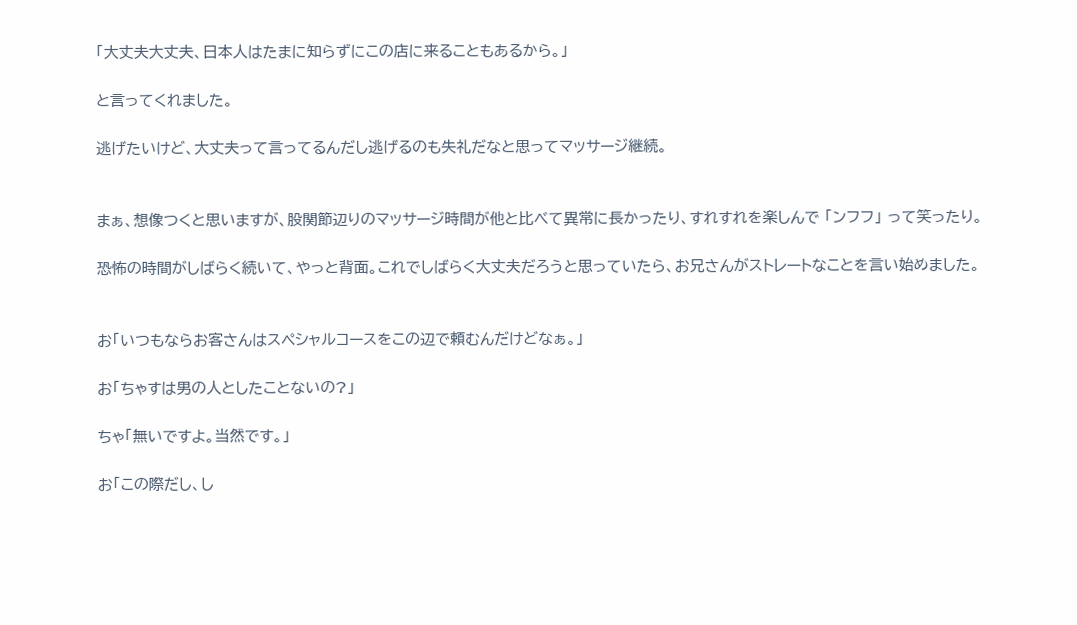「大丈夫大丈夫、日本人はたまに知らずにこの店に来ることもあるから。」

と言ってくれました。

逃げたいけど、大丈夫って言ってるんだし逃げるのも失礼だなと思ってマッサージ継続。


まぁ、想像つくと思いますが、股関節辺りのマッサージ時間が他と比べて異常に長かったり、すれすれを楽しんで 「ンフフ」 って笑ったり。

恐怖の時間がしばらく続いて、やっと背面。これでしばらく大丈夫だろうと思っていたら、お兄さんがストレートなことを言い始めました。


お「いつもならお客さんはスペシャルコースをこの辺で頼むんだけどなぁ。」

お「ちゃすは男の人としたことないの?」

ちゃ「無いですよ。当然です。」

お「この際だし、し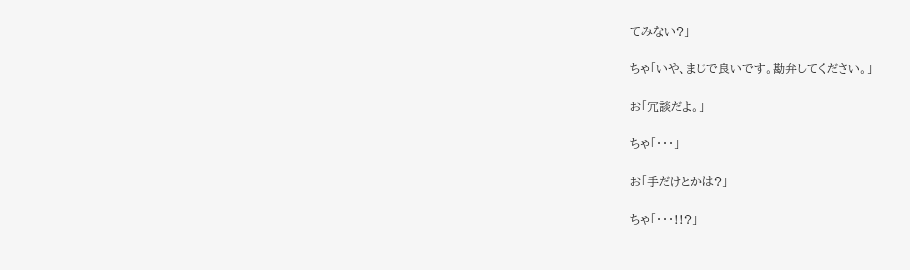てみない?」

ちゃ「いや、まじで良いです。勘弁してください。」

お「冗談だよ。」

ちゃ「・・・」

お「手だけとかは?」

ちゃ「・・・!!?」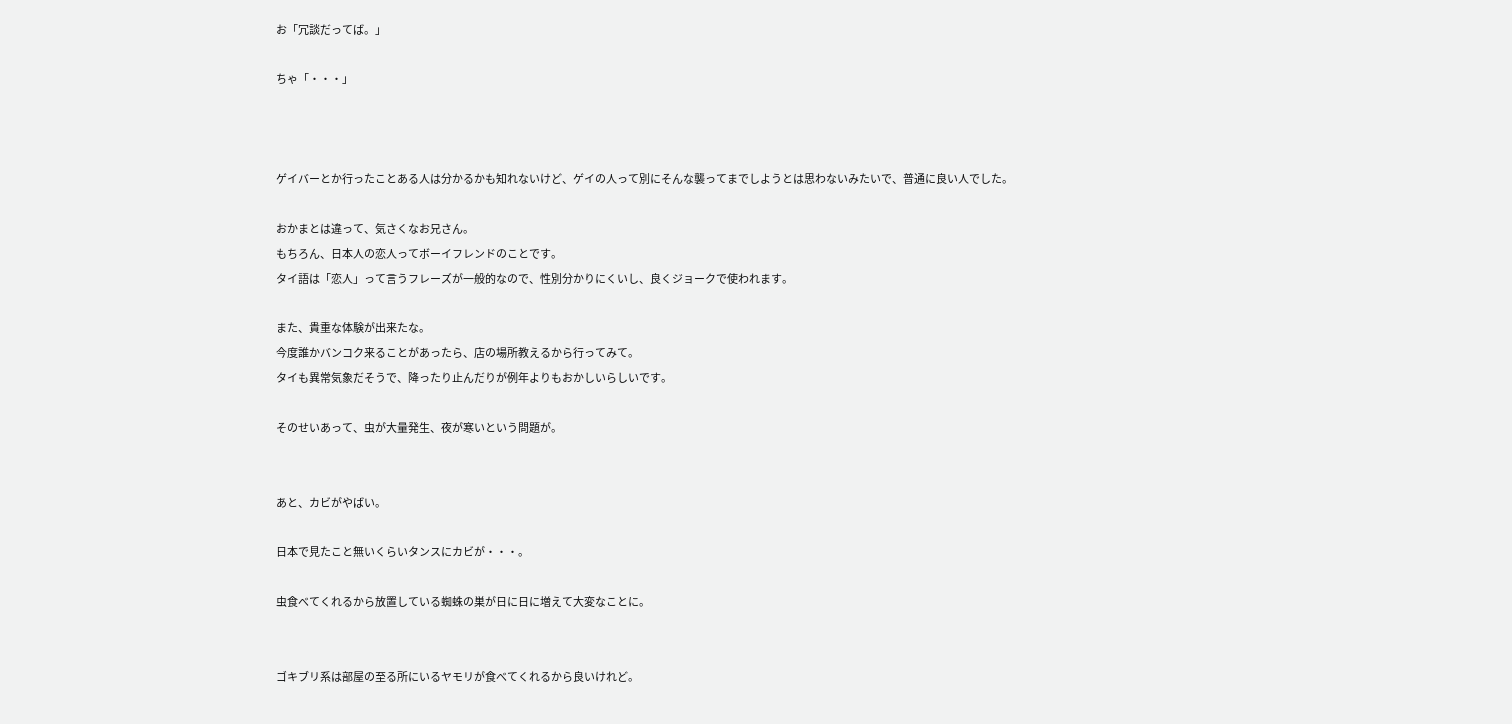お「冗談だってば。」

ちゃ「・・・」



ゲイバーとか行ったことある人は分かるかも知れないけど、ゲイの人って別にそんな襲ってまでしようとは思わないみたいで、普通に良い人でした。

おかまとは違って、気さくなお兄さん。
もちろん、日本人の恋人ってボーイフレンドのことです。
タイ語は「恋人」って言うフレーズが一般的なので、性別分かりにくいし、良くジョークで使われます。

また、貴重な体験が出来たな。
今度誰かバンコク来ることがあったら、店の場所教えるから行ってみて。
タイも異常気象だそうで、降ったり止んだりが例年よりもおかしいらしいです。

そのせいあって、虫が大量発生、夜が寒いという問題が。


あと、カビがやばい。

日本で見たこと無いくらいタンスにカビが・・・。

虫食べてくれるから放置している蜘蛛の巣が日に日に増えて大変なことに。


ゴキブリ系は部屋の至る所にいるヤモリが食べてくれるから良いけれど。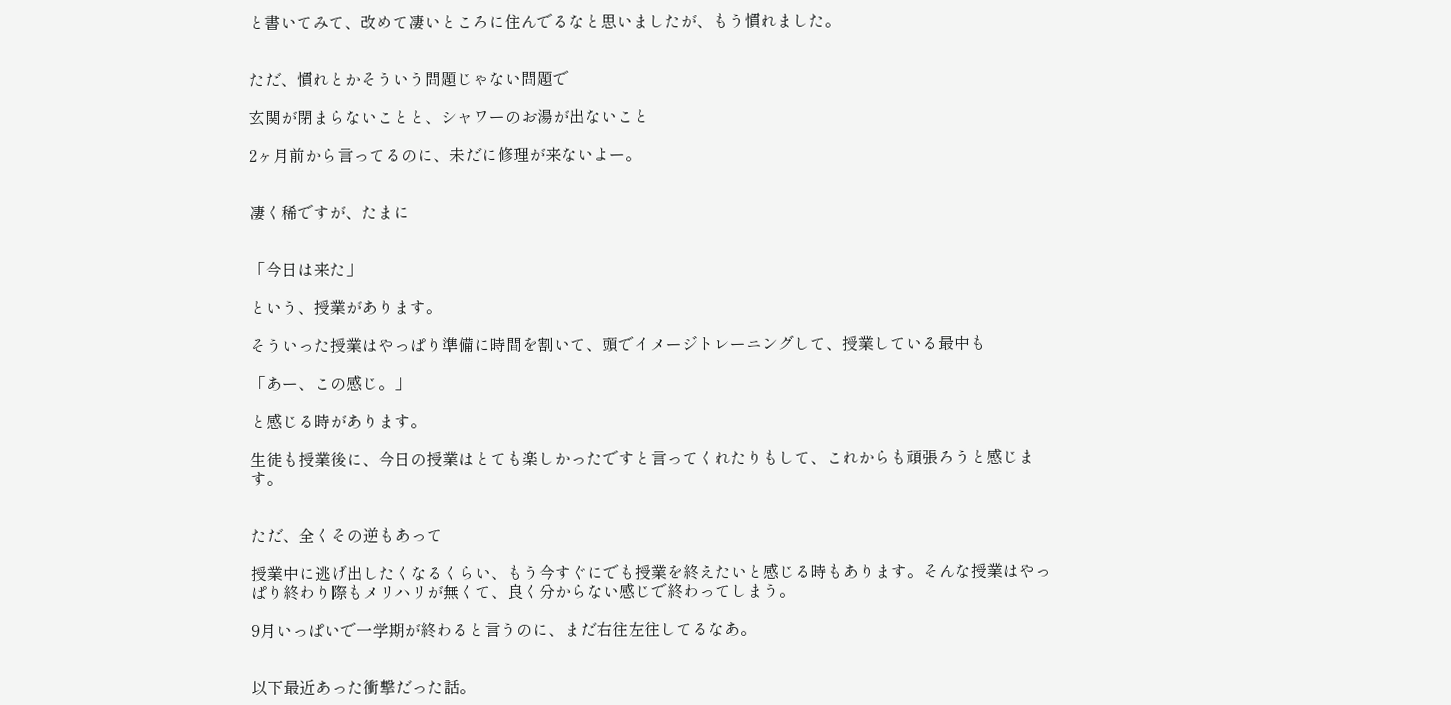と書いてみて、改めて凄いところに住んでるなと思いましたが、もう慣れました。


ただ、慣れとかそういう問題じゃない問題で

玄関が閉まらないことと、シャワーのお湯が出ないこと

2ヶ月前から言ってるのに、未だに修理が来ないよー。


凄く稀ですが、たまに


「今日は来た」

という、授業があります。

そういった授業はやっぱり準備に時間を割いて、頭でイメージトレーニングして、授業している最中も

「あー、この感じ。」

と感じる時があります。

生徒も授業後に、今日の授業はとても楽しかったですと言ってくれたりもして、これからも頑張ろうと感じます。


ただ、全くその逆もあって

授業中に逃げ出したくなるくらい、もう今すぐにでも授業を終えたいと感じる時もあります。そんな授業はやっぱり終わり際もメリハリが無くて、良く分からない感じで終わってしまう。

9月いっぱいで一学期が終わると言うのに、まだ右往左往してるなあ。


以下最近あった衝撃だった話。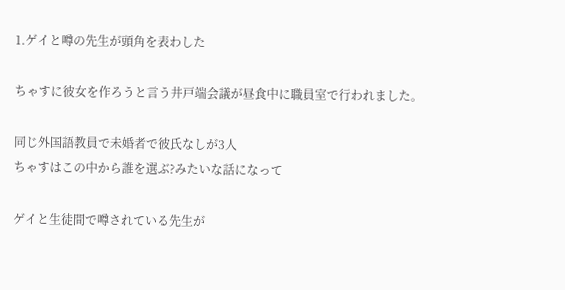1.ゲイと噂の先生が頭角を表わした

ちゃすに彼女を作ろうと言う井戸端会議が昼食中に職員室で行われました。

同じ外国語教員で未婚者で彼氏なしが3人
ちゃすはこの中から誰を選ぶ?みたいな話になって

ゲイと生徒間で噂されている先生が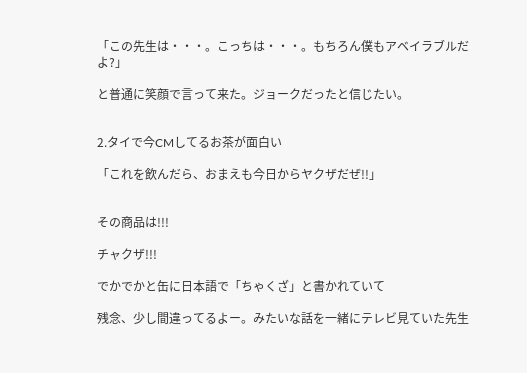「この先生は・・・。こっちは・・・。もちろん僕もアベイラブルだよ?」

と普通に笑顔で言って来た。ジョークだったと信じたい。


2.タイで今CMしてるお茶が面白い

「これを飲んだら、おまえも今日からヤクザだぜ!!」


その商品は!!!

チャクザ!!!

でかでかと缶に日本語で「ちゃくざ」と書かれていて

残念、少し間違ってるよー。みたいな話を一緒にテレビ見ていた先生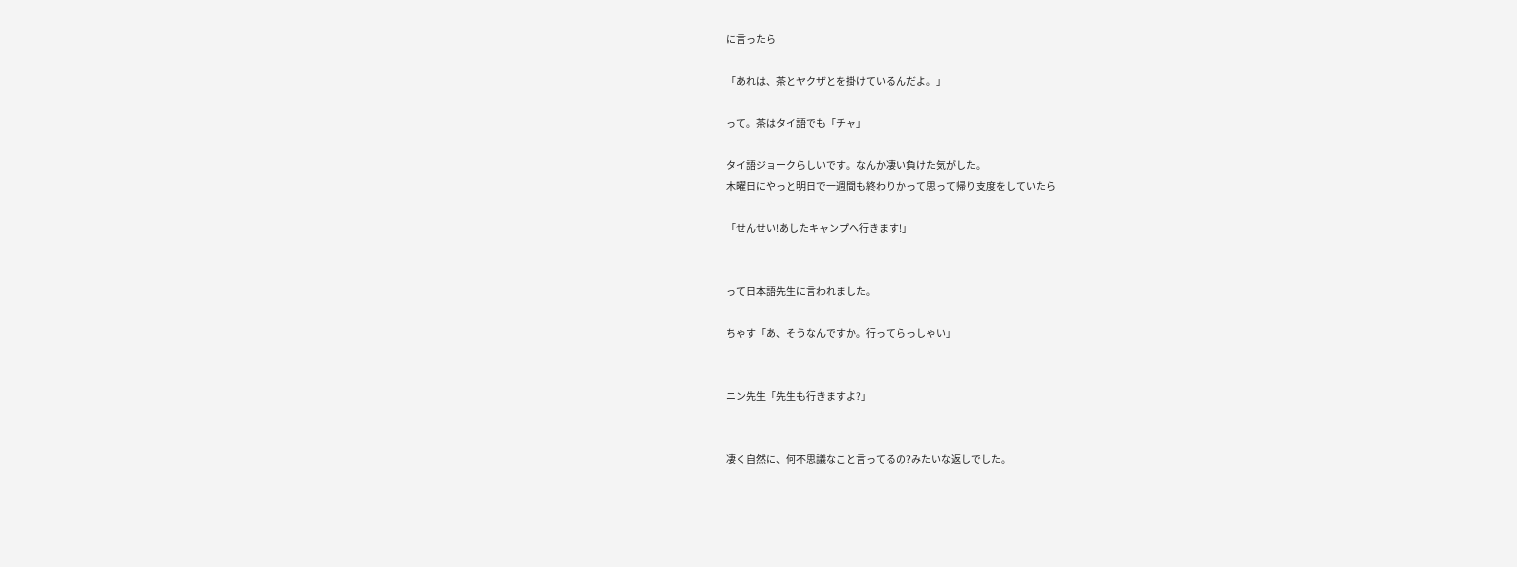に言ったら

「あれは、茶とヤクザとを掛けているんだよ。」

って。茶はタイ語でも「チャ」

タイ語ジョークらしいです。なんか凄い負けた気がした。
木曜日にやっと明日で一週間も終わりかって思って帰り支度をしていたら

「せんせい!あしたキャンプへ行きます!」


って日本語先生に言われました。

ちゃす「あ、そうなんですか。行ってらっしゃい」


ニン先生「先生も行きますよ?」


凄く自然に、何不思議なこと言ってるの?みたいな返しでした。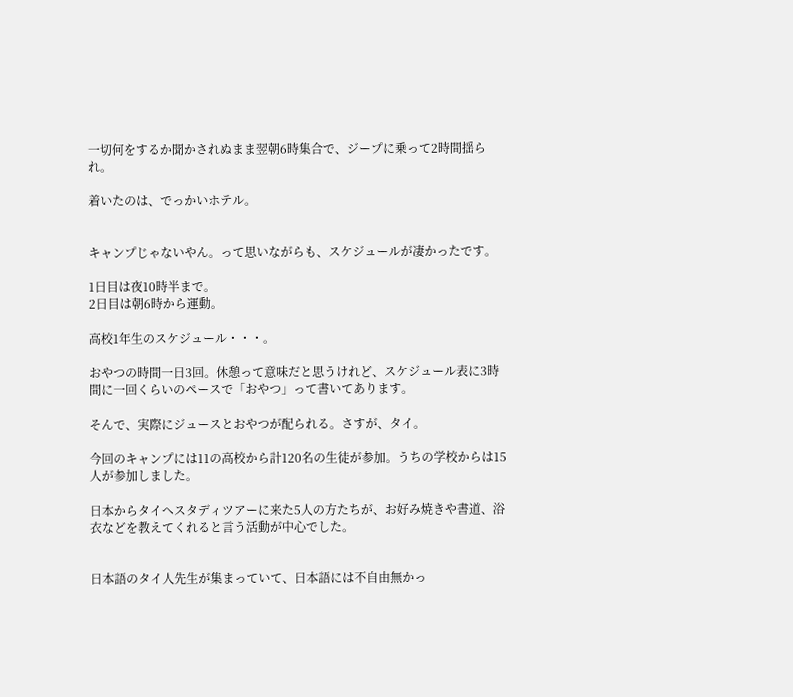一切何をするか聞かされぬまま翌朝6時集合で、ジープに乗って2時間揺られ。

着いたのは、でっかいホテル。


キャンプじゃないやん。って思いながらも、スケジュールが凄かったです。

1日目は夜10時半まで。
2日目は朝6時から運動。

高校1年生のスケジュール・・・。

おやつの時間一日3回。休憩って意味だと思うけれど、スケジュール表に3時間に一回くらいのペースで「おやつ」って書いてあります。

そんで、実際にジュースとおやつが配られる。さすが、タイ。

今回のキャンプには11の高校から計120名の生徒が参加。うちの学校からは15人が参加しました。

日本からタイへスタディツアーに来た5人の方たちが、お好み焼きや書道、浴衣などを教えてくれると言う活動が中心でした。


日本語のタイ人先生が集まっていて、日本語には不自由無かっ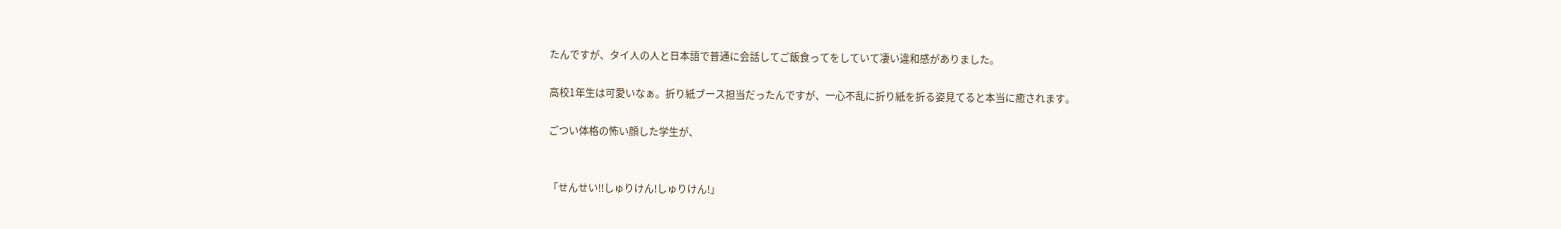たんですが、タイ人の人と日本語で普通に会話してご飯食ってをしていて凄い違和感がありました。

高校1年生は可愛いなぁ。折り紙ブース担当だったんですが、一心不乱に折り紙を折る姿見てると本当に癒されます。

ごつい体格の怖い顔した学生が、


「せんせい!!しゅりけん!しゅりけん!」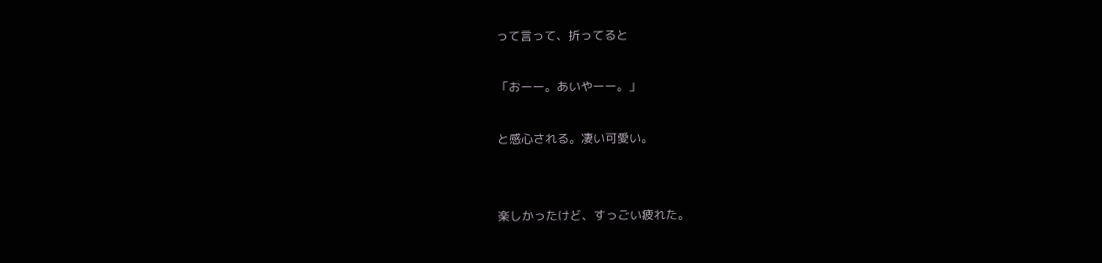って言って、折ってると

「おーー。あいやーー。」

と感心される。凄い可愛い。


楽しかったけど、すっごい疲れた。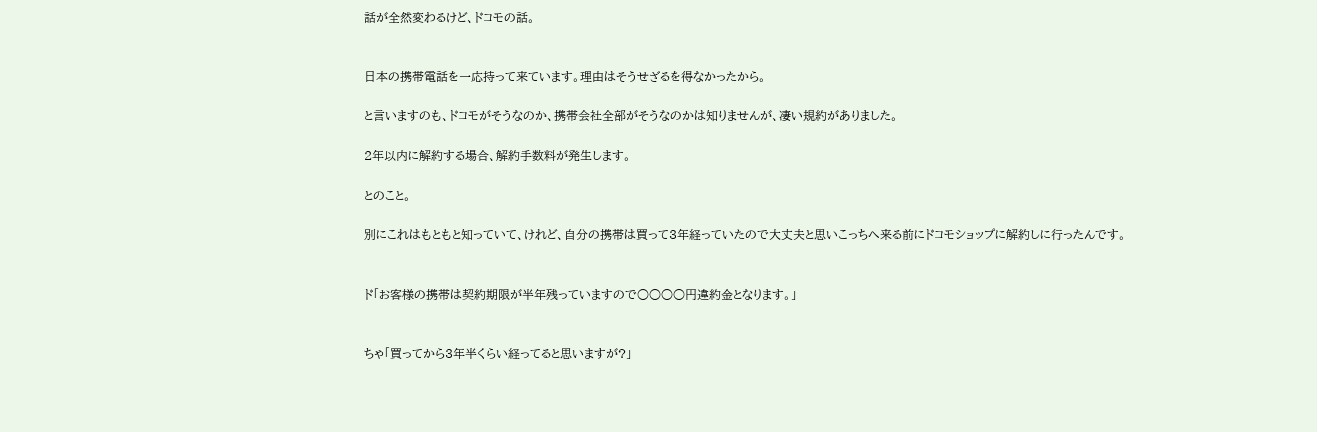話が全然変わるけど、ドコモの話。


日本の携帯電話を一応持って来ています。理由はそうせざるを得なかったから。

と言いますのも、ドコモがそうなのか、携帯会社全部がそうなのかは知りませんが、凄い規約がありました。

2年以内に解約する場合、解約手数料が発生します。

とのこと。

別にこれはもともと知っていて、けれど、自分の携帯は買って3年経っていたので大丈夫と思いこっちへ来る前にドコモショップに解約しに行ったんです。


ド「お客様の携帯は契約期限が半年残っていますので○○○○円違約金となります。」


ちゃ「買ってから3年半くらい経ってると思いますが?」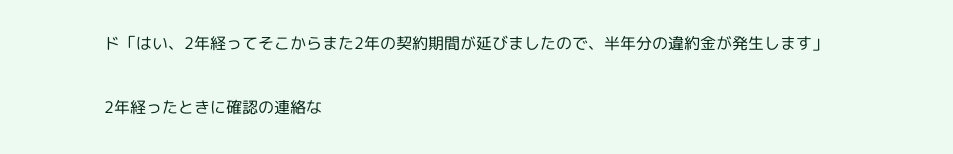ド「はい、2年経ってそこからまた2年の契約期間が延びましたので、半年分の違約金が発生します」

2年経ったときに確認の連絡な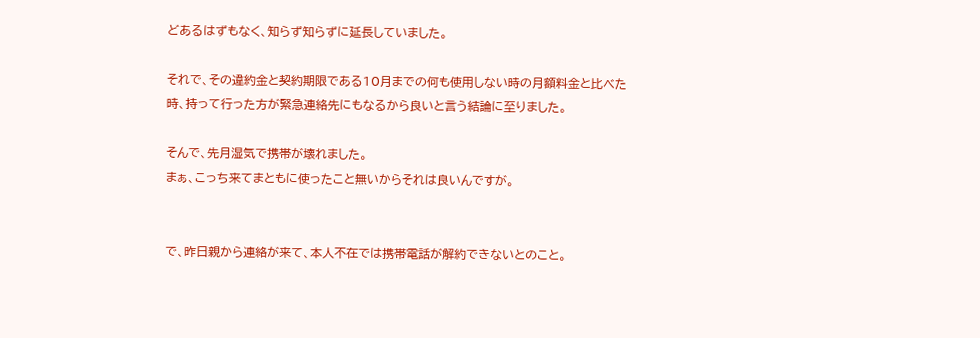どあるはずもなく、知らず知らずに延長していました。

それで、その違約金と契約期限である10月までの何も使用しない時の月額料金と比べた時、持って行った方が緊急連絡先にもなるから良いと言う結論に至りました。

そんで、先月湿気で携帯が壊れました。
まぁ、こっち来てまともに使ったこと無いからそれは良いんですが。


で、昨日親から連絡が来て、本人不在では携帯電話が解約できないとのこと。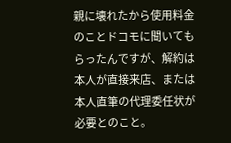親に壊れたから使用料金のことドコモに聞いてもらったんですが、解約は本人が直接来店、または本人直筆の代理委任状が必要とのこと。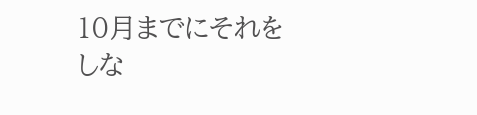10月までにそれをしな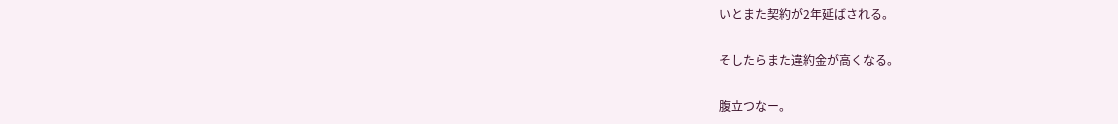いとまた契約が2年延ばされる。

そしたらまた違約金が高くなる。

腹立つなー。